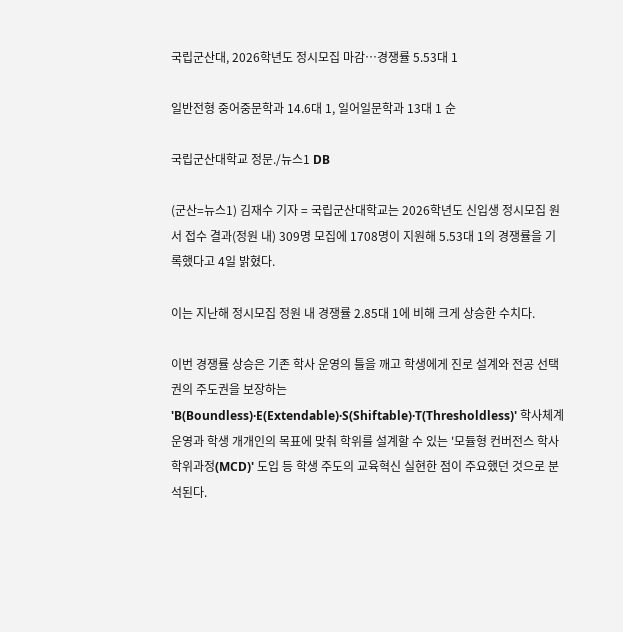국립군산대, 2026학년도 정시모집 마감…경쟁률 5.53대 1

일반전형 중어중문학과 14.6대 1, 일어일문학과 13대 1 순

국립군산대학교 정문./뉴스1 DB

(군산=뉴스1) 김재수 기자 = 국립군산대학교는 2026학년도 신입생 정시모집 원서 접수 결과(정원 내) 309명 모집에 1708명이 지원해 5.53대 1의 경쟁률을 기록했다고 4일 밝혔다.

이는 지난해 정시모집 정원 내 경쟁률 2.85대 1에 비해 크게 상승한 수치다.

이번 경쟁률 상승은 기존 학사 운영의 틀을 깨고 학생에게 진로 설계와 전공 선택권의 주도권을 보장하는 'B(Boundless)·E(Extendable)·S(Shiftable)·T(Thresholdless)' 학사체계 운영과 학생 개개인의 목표에 맞춰 학위를 설계할 수 있는 '모듈형 컨버전스 학사학위과정(MCD)' 도입 등 학생 주도의 교육혁신 실현한 점이 주요했던 것으로 분석된다.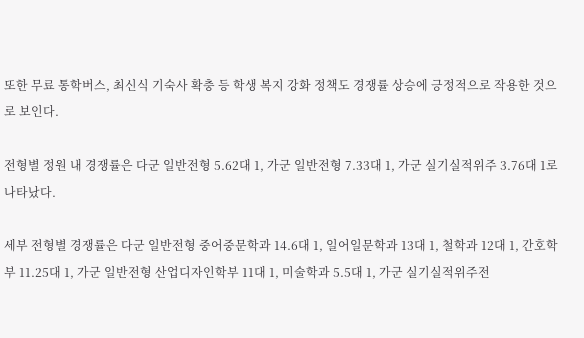또한 무료 통학버스, 최신식 기숙사 확충 등 학생 복지 강화 정책도 경쟁률 상승에 긍정적으로 작용한 것으로 보인다.

전형별 정원 내 경쟁률은 다군 일반전형 5.62대 1, 가군 일반전형 7.33대 1, 가군 실기실적위주 3.76대 1로 나타났다.

세부 전형별 경쟁률은 다군 일반전형 중어중문학과 14.6대 1, 일어일문학과 13대 1, 철학과 12대 1, 간호학부 11.25대 1, 가군 일반전형 산업디자인학부 11대 1, 미술학과 5.5대 1, 가군 실기실적위주전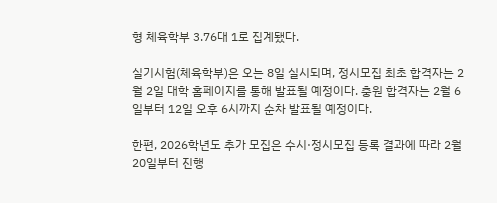형 체육학부 3.76대 1로 집계됐다.

실기시험(체육학부)은 오는 8일 실시되며, 정시모집 최초 합격자는 2월 2일 대학 홈페이지를 통해 발표될 예정이다. 충원 합격자는 2월 6일부터 12일 오후 6시까지 순차 발표될 예정이다.

한편, 2026학년도 추가 모집은 수시·정시모집 등록 결과에 따라 2월 20일부터 진행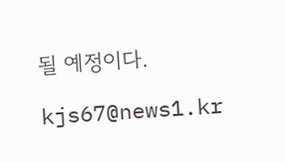될 예정이다.

kjs67@news1.kr